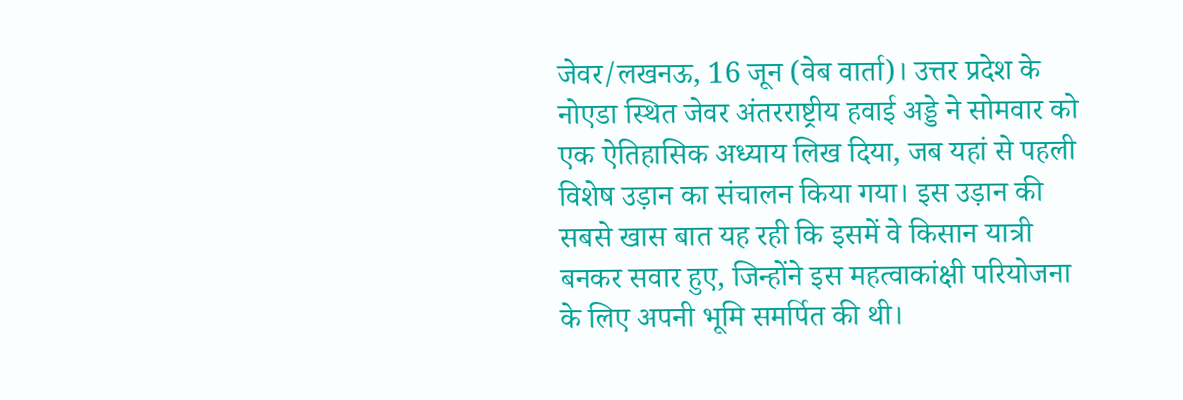जेवर/लखनऊ, 16 जून (वेब वार्ता)। उत्तर प्रदेश के नोएडा स्थित जेवर अंतरराष्ट्रीय हवाई अड्डे ने सोमवार को एक ऐतिहासिक अध्याय लिख दिया, जब यहां से पहली विशेष उड़ान का संचालन किया गया। इस उड़ान की सबसे खास बात यह रही कि इसमें वे किसान यात्री बनकर सवार हुए, जिन्होंने इस महत्वाकांक्षी परियोजना के लिए अपनी भूमि समर्पित की थी।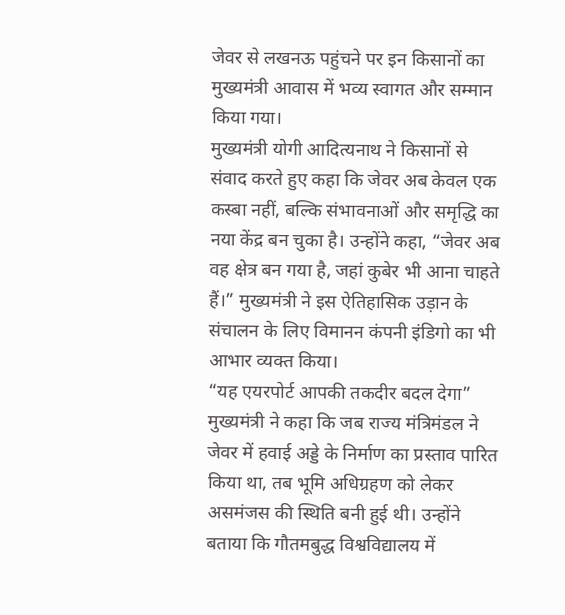जेवर से लखनऊ पहुंचने पर इन किसानों का मुख्यमंत्री आवास में भव्य स्वागत और सम्मान किया गया।
मुख्यमंत्री योगी आदित्यनाथ ने किसानों से संवाद करते हुए कहा कि जेवर अब केवल एक कस्बा नहीं, बल्कि संभावनाओं और समृद्धि का नया केंद्र बन चुका है। उन्होंने कहा, “जेवर अब वह क्षेत्र बन गया है, जहां कुबेर भी आना चाहते हैं।” मुख्यमंत्री ने इस ऐतिहासिक उड़ान के संचालन के लिए विमानन कंपनी इंडिगो का भी आभार व्यक्त किया।
“यह एयरपोर्ट आपकी तकदीर बदल देगा”
मुख्यमंत्री ने कहा कि जब राज्य मंत्रिमंडल ने जेवर में हवाई अड्डे के निर्माण का प्रस्ताव पारित किया था, तब भूमि अधिग्रहण को लेकर असमंजस की स्थिति बनी हुई थी। उन्होंने बताया कि गौतमबुद्ध विश्वविद्यालय में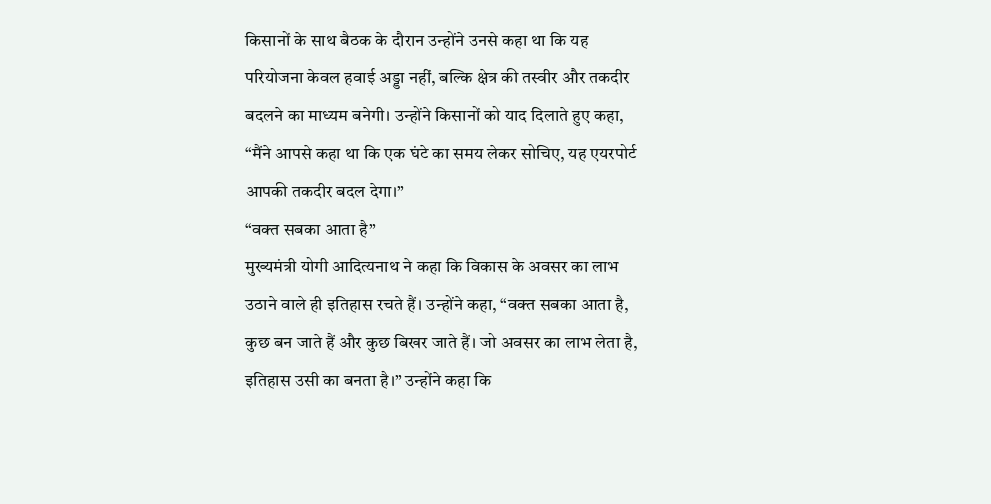किसानों के साथ बैठक के दौरान उन्होंने उनसे कहा था कि यह परियोजना केवल हवाई अड्डा नहीं, बल्कि क्षेत्र की तस्वीर और तकदीर बदलने का माध्यम बनेगी। उन्होंने किसानों को याद दिलाते हुए कहा, “मैंने आपसे कहा था कि एक घंटे का समय लेकर सोचिए, यह एयरपोर्ट आपकी तकदीर बदल देगा।”
“वक्त सबका आता है”
मुख्यमंत्री योगी आदित्यनाथ ने कहा कि विकास के अवसर का लाभ उठाने वाले ही इतिहास रचते हैं। उन्होंने कहा, “वक्त सबका आता है, कुछ बन जाते हैं और कुछ बिखर जाते हैं। जो अवसर का लाभ लेता है, इतिहास उसी का बनता है।” उन्होंने कहा कि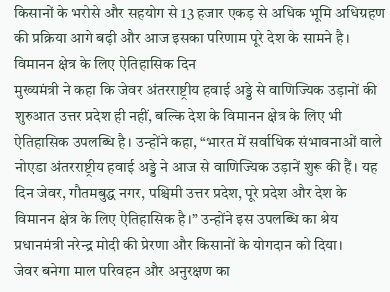किसानों के भरोसे और सहयोग से 13 हजार एकड़ से अधिक भूमि अधिग्रहण की प्रक्रिया आगे बढ़ी और आज इसका परिणाम पूरे देश के सामने है।
विमानन क्षेत्र के लिए ऐतिहासिक दिन
मुख्यमंत्री ने कहा कि जेवर अंतरराष्ट्रीय हवाई अड्डे से वाणिज्यिक उड़ानों की शुरुआत उत्तर प्रदेश ही नहीं, बल्कि देश के विमानन क्षेत्र के लिए भी ऐतिहासिक उपलब्धि है। उन्होंने कहा, “भारत में सर्वाधिक संभावनाओं वाले नोएडा अंतरराष्ट्रीय हवाई अड्डे ने आज से वाणिज्यिक उड़ानें शुरू की हैं। यह दिन जेवर, गौतमबुद्ध नगर, पश्चिमी उत्तर प्रदेश, पूरे प्रदेश और देश के विमानन क्षेत्र के लिए ऐतिहासिक है।” उन्होंने इस उपलब्धि का श्रेय प्रधानमंत्री नरेन्द्र मोदी की प्रेरणा और किसानों के योगदान को दिया।
जेवर बनेगा माल परिवहन और अनुरक्षण का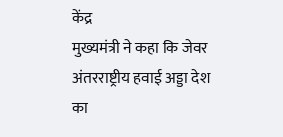केंद्र
मुख्यमंत्री ने कहा कि जेवर अंतरराष्ट्रीय हवाई अड्डा देश का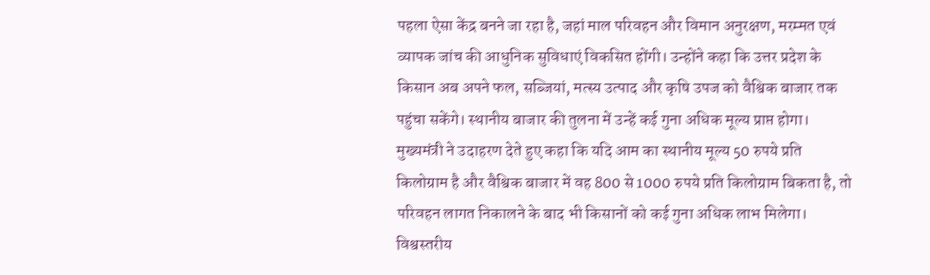पहला ऐसा केंद्र बनने जा रहा है, जहां माल परिवहन और विमान अनुरक्षण, मरम्मत एवं व्यापक जांच की आधुनिक सुविधाएं विकसित होंगी। उन्होंने कहा कि उत्तर प्रदेश के किसान अब अपने फल, सब्जियां, मत्स्य उत्पाद और कृषि उपज को वैश्विक बाजार तक पहुंचा सकेंगे। स्थानीय बाजार की तुलना में उन्हें कई गुना अधिक मूल्य प्राप्त होगा।
मुख्यमंत्री ने उदाहरण देते हुए कहा कि यदि आम का स्थानीय मूल्य 50 रुपये प्रति किलोग्राम है और वैश्विक बाजार में वह 800 से 1000 रुपये प्रति किलोग्राम बिकता है, तो परिवहन लागत निकालने के बाद भी किसानों को कई गुना अधिक लाभ मिलेगा।
विश्वस्तरीय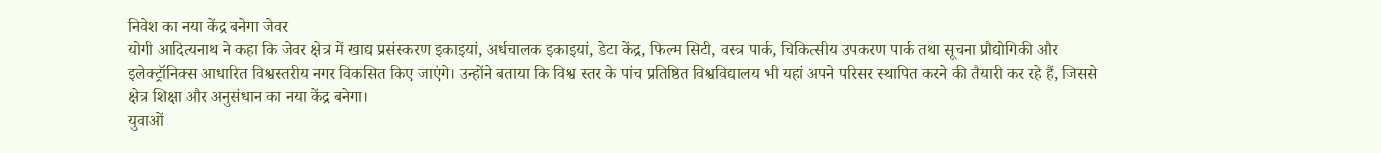निवेश का नया केंद्र बनेगा जेवर
योगी आदित्यनाथ ने कहा कि जेवर क्षेत्र में खाद्य प्रसंस्करण इकाइयां, अर्धचालक इकाइयां, डेटा केंद्र, फिल्म सिटी, वस्त्र पार्क, चिकित्सीय उपकरण पार्क तथा सूचना प्रौद्योगिकी और इलेक्ट्रॉनिक्स आधारित विश्वस्तरीय नगर विकसित किए जाएंगे। उन्होंने बताया कि विश्व स्तर के पांच प्रतिष्ठित विश्वविद्यालय भी यहां अपने परिसर स्थापित करने की तैयारी कर रहे हैं, जिससे क्षेत्र शिक्षा और अनुसंधान का नया केंद्र बनेगा।
युवाओं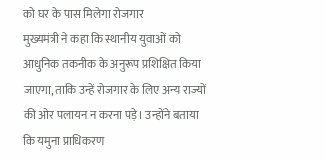को घर के पास मिलेगा रोजगार
मुख्यमंत्री ने कहा कि स्थानीय युवाओं को आधुनिक तकनीक के अनुरूप प्रशिक्षित किया जाएगा, ताकि उन्हें रोजगार के लिए अन्य राज्यों की ओर पलायन न करना पड़े। उन्होंने बताया कि यमुना प्राधिकरण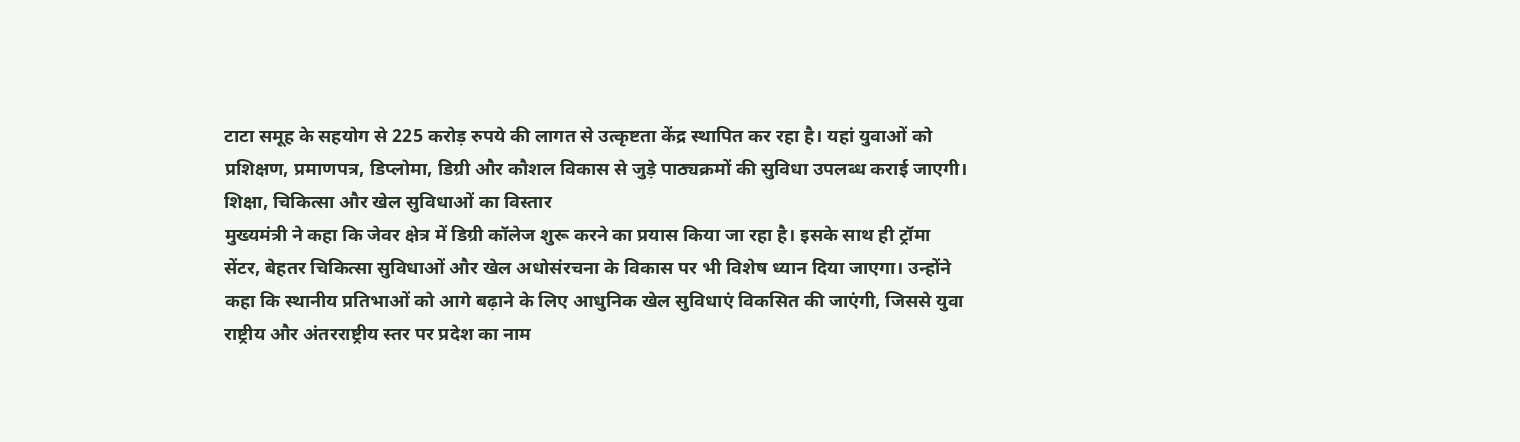टाटा समूह के सहयोग से 225 करोड़ रुपये की लागत से उत्कृष्टता केंद्र स्थापित कर रहा है। यहां युवाओं को प्रशिक्षण, प्रमाणपत्र, डिप्लोमा, डिग्री और कौशल विकास से जुड़े पाठ्यक्रमों की सुविधा उपलब्ध कराई जाएगी।
शिक्षा, चिकित्सा और खेल सुविधाओं का विस्तार
मुख्यमंत्री ने कहा कि जेवर क्षेत्र में डिग्री कॉलेज शुरू करने का प्रयास किया जा रहा है। इसके साथ ही ट्रॉमा सेंटर, बेहतर चिकित्सा सुविधाओं और खेल अधोसंरचना के विकास पर भी विशेष ध्यान दिया जाएगा। उन्होंने कहा कि स्थानीय प्रतिभाओं को आगे बढ़ाने के लिए आधुनिक खेल सुविधाएं विकसित की जाएंगी, जिससे युवा राष्ट्रीय और अंतरराष्ट्रीय स्तर पर प्रदेश का नाम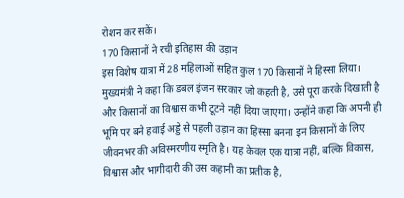रोशन कर सकें।
170 किसानों ने रची इतिहास की उड़ान
इस विशेष यात्रा में 28 महिलाओं सहित कुल 170 किसानों ने हिस्सा लिया। मुख्यमंत्री ने कहा कि डबल इंजन सरकार जो कहती है, उसे पूरा करके दिखाती है और किसानों का विश्वास कभी टूटने नहीं दिया जाएगा। उन्होंने कहा कि अपनी ही भूमि पर बने हवाई अड्डे से पहली उड़ान का हिस्सा बनना इन किसानों के लिए जीवनभर की अविस्मरणीय स्मृति है। यह केवल एक यात्रा नहीं, बल्कि विकास, विश्वास और भागीदारी की उस कहानी का प्रतीक है,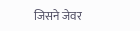जिसने जेवर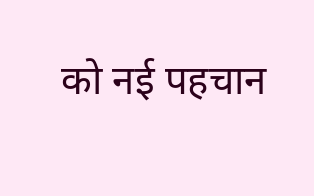को नई पहचान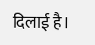दिलाई है।